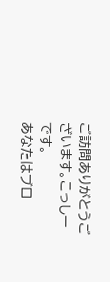ご訪問ありがとうございます。こっしーです。
あなたはブロ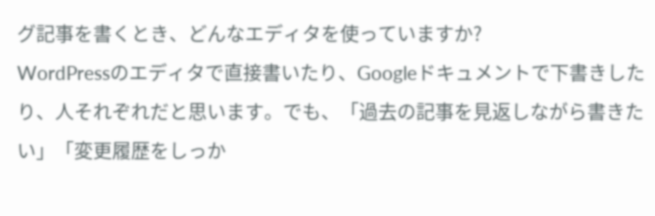グ記事を書くとき、どんなエディタを使っていますか?
WordPressのエディタで直接書いたり、Googleドキュメントで下書きしたり、人それぞれだと思います。でも、「過去の記事を見返しながら書きたい」「変更履歴をしっか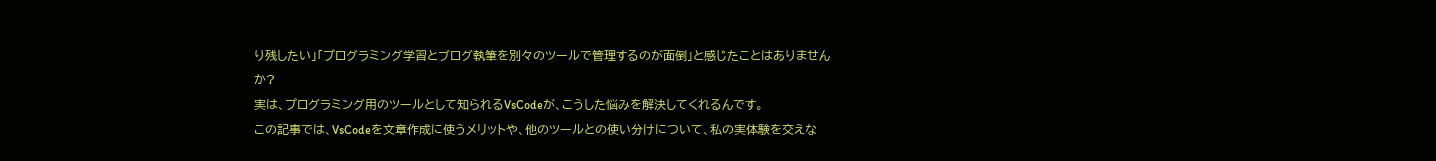り残したい」「プログラミング学習とブログ執筆を別々のツールで管理するのが面倒」と感じたことはありませんか?
実は、プログラミング用のツールとして知られるVsCodeが、こうした悩みを解決してくれるんです。
この記事では、VsCodeを文章作成に使うメリットや、他のツールとの使い分けについて、私の実体験を交えな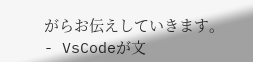がらお伝えしていきます。
- VsCodeが文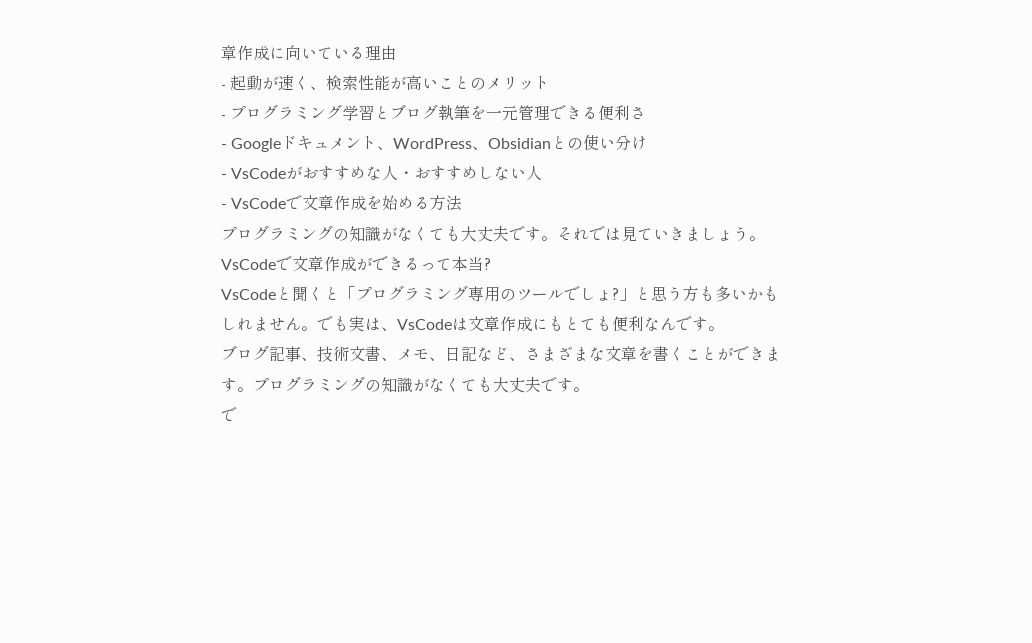章作成に向いている理由
- 起動が速く、検索性能が高いことのメリット
- プログラミング学習とブログ執筆を一元管理できる便利さ
- Googleドキュメント、WordPress、Obsidianとの使い分け
- VsCodeがおすすめな人・おすすめしない人
- VsCodeで文章作成を始める方法
プログラミングの知識がなくても大丈夫です。それでは見ていきましょう。
VsCodeで文章作成ができるって本当?
VsCodeと聞くと「プログラミング専用のツールでしょ?」と思う方も多いかもしれません。でも実は、VsCodeは文章作成にもとても便利なんです。
ブログ記事、技術文書、メモ、日記など、さまざまな文章を書くことができます。プログラミングの知識がなくても大丈夫です。
で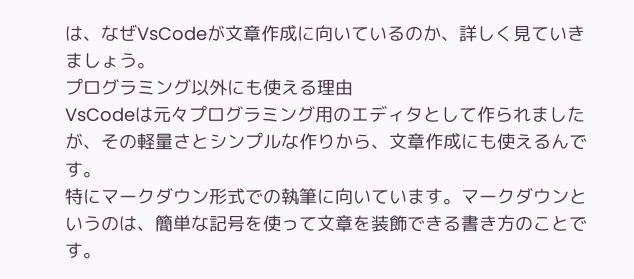は、なぜVsCodeが文章作成に向いているのか、詳しく見ていきましょう。
プログラミング以外にも使える理由
VsCodeは元々プログラミング用のエディタとして作られましたが、その軽量さとシンプルな作りから、文章作成にも使えるんです。
特にマークダウン形式での執筆に向いています。マークダウンというのは、簡単な記号を使って文章を装飾できる書き方のことです。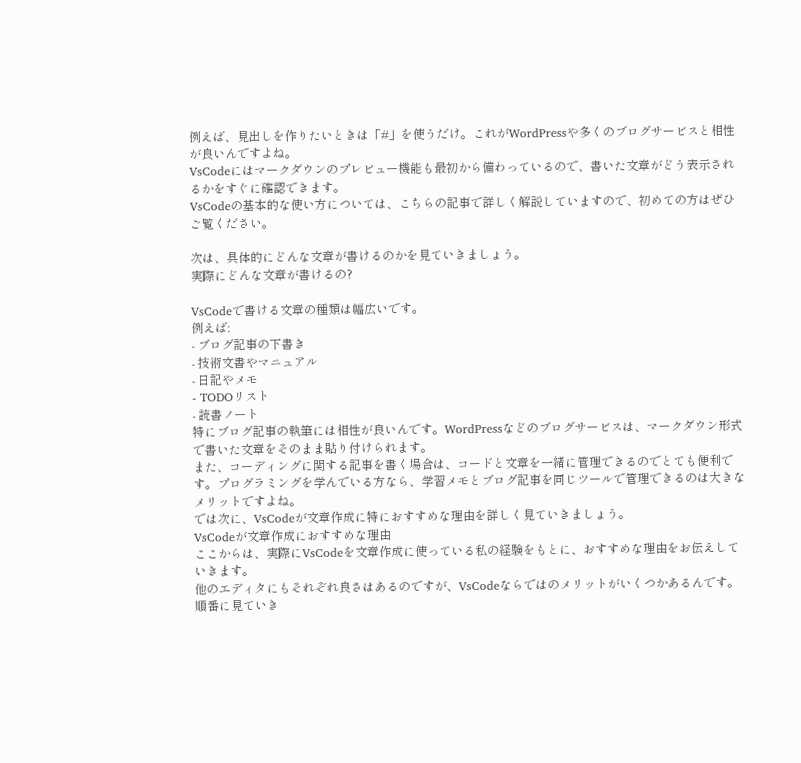例えば、見出しを作りたいときは「#」を使うだけ。これがWordPressや多くのブログサービスと相性が良いんですよね。
VsCodeにはマークダウンのプレビュー機能も最初から備わっているので、書いた文章がどう表示されるかをすぐに確認できます。
VsCodeの基本的な使い方については、こちらの記事で詳しく解説していますので、初めての方はぜひご覧ください。

次は、具体的にどんな文章が書けるのかを見ていきましょう。
実際にどんな文章が書けるの?

VsCodeで書ける文章の種類は幅広いです。
例えば:
- ブログ記事の下書き
- 技術文書やマニュアル
- 日記やメモ
- TODOリスト
- 読書ノート
特にブログ記事の執筆には相性が良いんです。WordPressなどのブログサービスは、マークダウン形式で書いた文章をそのまま貼り付けられます。
また、コーディングに関する記事を書く場合は、コードと文章を一緒に管理できるのでとても便利です。プログラミングを学んでいる方なら、学習メモとブログ記事を同じツールで管理できるのは大きなメリットですよね。
では次に、VsCodeが文章作成に特におすすめな理由を詳しく見ていきましょう。
VsCodeが文章作成におすすめな理由
ここからは、実際にVsCodeを文章作成に使っている私の経験をもとに、おすすめな理由をお伝えしていきます。
他のエディタにもそれぞれ良さはあるのですが、VsCodeならではのメリットがいくつかあるんです。順番に見ていき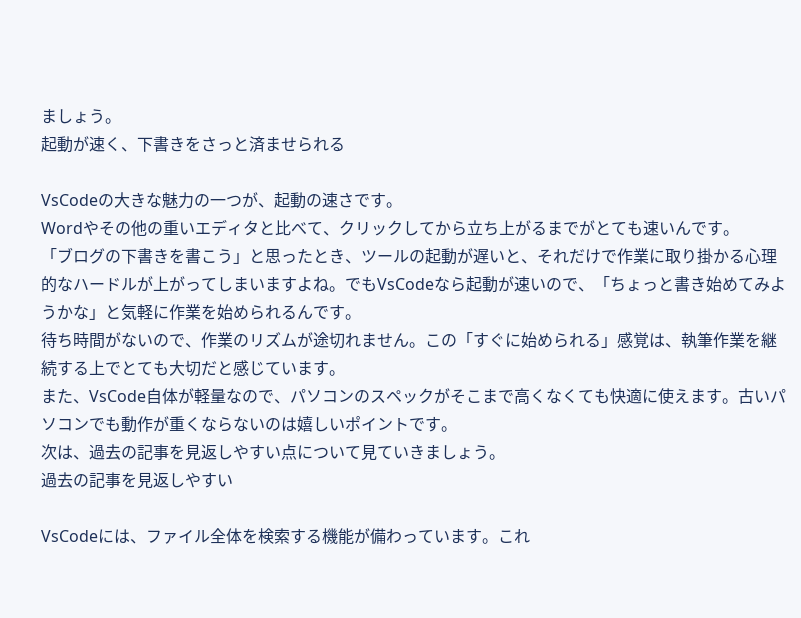ましょう。
起動が速く、下書きをさっと済ませられる

VsCodeの大きな魅力の一つが、起動の速さです。
Wordやその他の重いエディタと比べて、クリックしてから立ち上がるまでがとても速いんです。
「ブログの下書きを書こう」と思ったとき、ツールの起動が遅いと、それだけで作業に取り掛かる心理的なハードルが上がってしまいますよね。でもVsCodeなら起動が速いので、「ちょっと書き始めてみようかな」と気軽に作業を始められるんです。
待ち時間がないので、作業のリズムが途切れません。この「すぐに始められる」感覚は、執筆作業を継続する上でとても大切だと感じています。
また、VsCode自体が軽量なので、パソコンのスペックがそこまで高くなくても快適に使えます。古いパソコンでも動作が重くならないのは嬉しいポイントです。
次は、過去の記事を見返しやすい点について見ていきましょう。
過去の記事を見返しやすい

VsCodeには、ファイル全体を検索する機能が備わっています。これ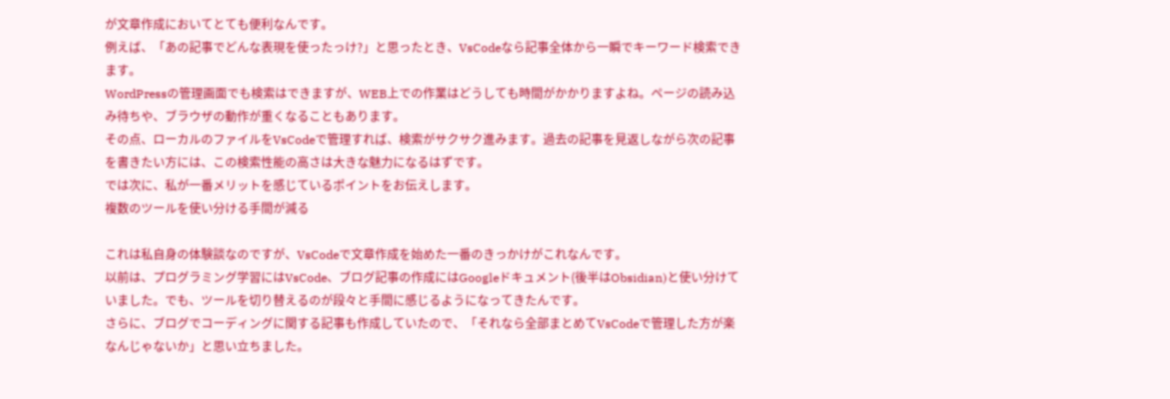が文章作成においてとても便利なんです。
例えば、「あの記事でどんな表現を使ったっけ?」と思ったとき、VsCodeなら記事全体から一瞬でキーワード検索できます。
WordPressの管理画面でも検索はできますが、WEB上での作業はどうしても時間がかかりますよね。ページの読み込み待ちや、ブラウザの動作が重くなることもあります。
その点、ローカルのファイルをVsCodeで管理すれば、検索がサクサク進みます。過去の記事を見返しながら次の記事を書きたい方には、この検索性能の高さは大きな魅力になるはずです。
では次に、私が一番メリットを感じているポイントをお伝えします。
複数のツールを使い分ける手間が減る

これは私自身の体験談なのですが、VsCodeで文章作成を始めた一番のきっかけがこれなんです。
以前は、プログラミング学習にはVsCode、ブログ記事の作成にはGoogleドキュメント(後半はObsidian)と使い分けていました。でも、ツールを切り替えるのが段々と手間に感じるようになってきたんです。
さらに、ブログでコーディングに関する記事も作成していたので、「それなら全部まとめてVsCodeで管理した方が楽なんじゃないか」と思い立ちました。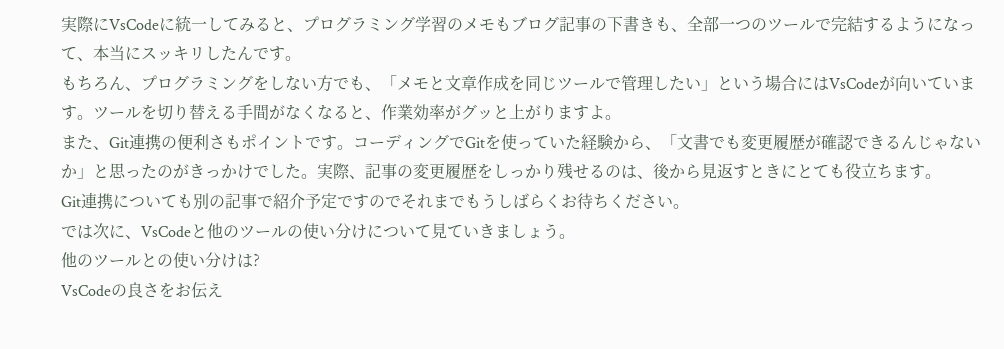実際にVsCodeに統一してみると、プログラミング学習のメモもブログ記事の下書きも、全部一つのツールで完結するようになって、本当にスッキリしたんです。
もちろん、プログラミングをしない方でも、「メモと文章作成を同じツールで管理したい」という場合にはVsCodeが向いています。ツールを切り替える手間がなくなると、作業効率がグッと上がりますよ。
また、Git連携の便利さもポイントです。コーディングでGitを使っていた経験から、「文書でも変更履歴が確認できるんじゃないか」と思ったのがきっかけでした。実際、記事の変更履歴をしっかり残せるのは、後から見返すときにとても役立ちます。
Git連携についても別の記事で紹介予定ですのでそれまでもうしばらくお待ちください。
では次に、VsCodeと他のツールの使い分けについて見ていきましょう。
他のツールとの使い分けは?
VsCodeの良さをお伝え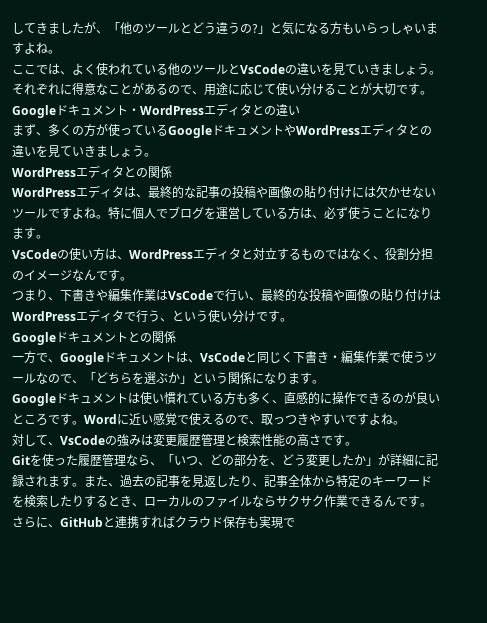してきましたが、「他のツールとどう違うの?」と気になる方もいらっしゃいますよね。
ここでは、よく使われている他のツールとVsCodeの違いを見ていきましょう。それぞれに得意なことがあるので、用途に応じて使い分けることが大切です。
Googleドキュメント・WordPressエディタとの違い
まず、多くの方が使っているGoogleドキュメントやWordPressエディタとの違いを見ていきましょう。
WordPressエディタとの関係
WordPressエディタは、最終的な記事の投稿や画像の貼り付けには欠かせないツールですよね。特に個人でブログを運営している方は、必ず使うことになります。
VsCodeの使い方は、WordPressエディタと対立するものではなく、役割分担のイメージなんです。
つまり、下書きや編集作業はVsCodeで行い、最終的な投稿や画像の貼り付けはWordPressエディタで行う、という使い分けです。
Googleドキュメントとの関係
一方で、Googleドキュメントは、VsCodeと同じく下書き・編集作業で使うツールなので、「どちらを選ぶか」という関係になります。
Googleドキュメントは使い慣れている方も多く、直感的に操作できるのが良いところです。Wordに近い感覚で使えるので、取っつきやすいですよね。
対して、VsCodeの強みは変更履歴管理と検索性能の高さです。
Gitを使った履歴管理なら、「いつ、どの部分を、どう変更したか」が詳細に記録されます。また、過去の記事を見返したり、記事全体から特定のキーワードを検索したりするとき、ローカルのファイルならサクサク作業できるんです。
さらに、GitHubと連携すればクラウド保存も実現で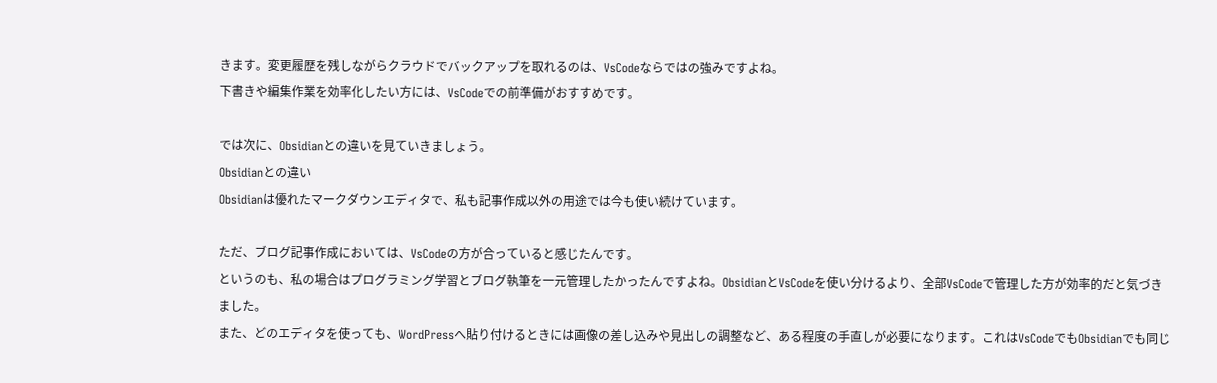きます。変更履歴を残しながらクラウドでバックアップを取れるのは、VsCodeならではの強みですよね。
下書きや編集作業を効率化したい方には、VsCodeでの前準備がおすすめです。

では次に、Obsidianとの違いを見ていきましょう。
Obsidianとの違い
Obsidianは優れたマークダウンエディタで、私も記事作成以外の用途では今も使い続けています。

ただ、ブログ記事作成においては、VsCodeの方が合っていると感じたんです。
というのも、私の場合はプログラミング学習とブログ執筆を一元管理したかったんですよね。ObsidianとVsCodeを使い分けるより、全部VsCodeで管理した方が効率的だと気づきました。
また、どのエディタを使っても、WordPressへ貼り付けるときには画像の差し込みや見出しの調整など、ある程度の手直しが必要になります。これはVsCodeでもObsidianでも同じ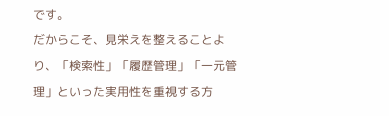です。
だからこそ、見栄えを整えることより、「検索性」「履歴管理」「一元管理」といった実用性を重視する方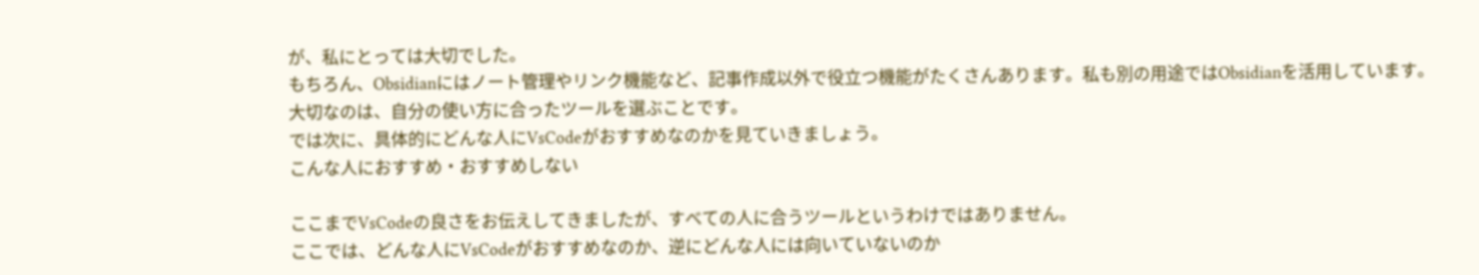が、私にとっては大切でした。
もちろん、Obsidianにはノート管理やリンク機能など、記事作成以外で役立つ機能がたくさんあります。私も別の用途ではObsidianを活用しています。
大切なのは、自分の使い方に合ったツールを選ぶことです。
では次に、具体的にどんな人にVsCodeがおすすめなのかを見ていきましょう。
こんな人におすすめ・おすすめしない

ここまでVsCodeの良さをお伝えしてきましたが、すべての人に合うツールというわけではありません。
ここでは、どんな人にVsCodeがおすすめなのか、逆にどんな人には向いていないのか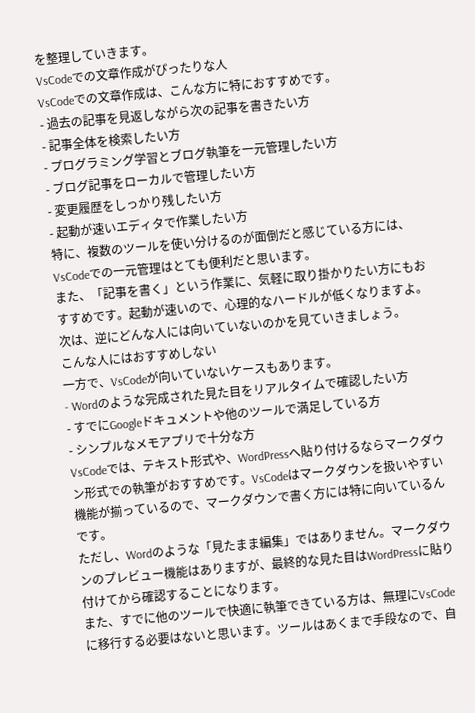を整理していきます。
VsCodeでの文章作成がぴったりな人
VsCodeでの文章作成は、こんな方に特におすすめです。
- 過去の記事を見返しながら次の記事を書きたい方
- 記事全体を検索したい方
- プログラミング学習とブログ執筆を一元管理したい方
- ブログ記事をローカルで管理したい方
- 変更履歴をしっかり残したい方
- 起動が速いエディタで作業したい方
特に、複数のツールを使い分けるのが面倒だと感じている方には、VsCodeでの一元管理はとても便利だと思います。
また、「記事を書く」という作業に、気軽に取り掛かりたい方にもおすすめです。起動が速いので、心理的なハードルが低くなりますよ。
次は、逆にどんな人には向いていないのかを見ていきましょう。
こんな人にはおすすめしない
一方で、VsCodeが向いていないケースもあります。
- Wordのような完成された見た目をリアルタイムで確認したい方
- すでにGoogleドキュメントや他のツールで満足している方
- シンプルなメモアプリで十分な方
VsCodeでは、テキスト形式や、WordPressへ貼り付けるならマークダウン形式での執筆がおすすめです。VsCodeはマークダウンを扱いやすい機能が揃っているので、マークダウンで書く方には特に向いているんです。
ただし、Wordのような「見たまま編集」ではありません。マークダウンのプレビュー機能はありますが、最終的な見た目はWordPressに貼り付けてから確認することになります。
また、すでに他のツールで快適に執筆できている方は、無理にVsCodeに移行する必要はないと思います。ツールはあくまで手段なので、自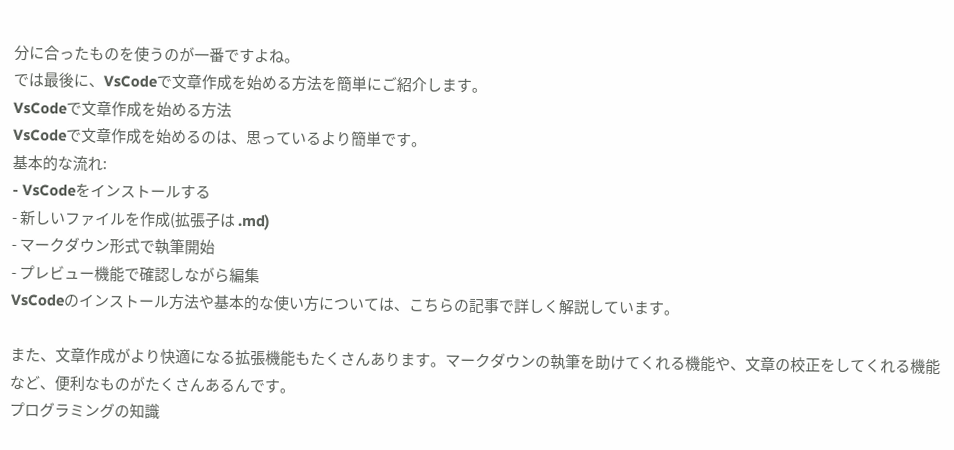分に合ったものを使うのが一番ですよね。
では最後に、VsCodeで文章作成を始める方法を簡単にご紹介します。
VsCodeで文章作成を始める方法
VsCodeで文章作成を始めるのは、思っているより簡単です。
基本的な流れ:
- VsCodeをインストールする
- 新しいファイルを作成(拡張子は .md)
- マークダウン形式で執筆開始
- プレビュー機能で確認しながら編集
VsCodeのインストール方法や基本的な使い方については、こちらの記事で詳しく解説しています。

また、文章作成がより快適になる拡張機能もたくさんあります。マークダウンの執筆を助けてくれる機能や、文章の校正をしてくれる機能など、便利なものがたくさんあるんです。
プログラミングの知識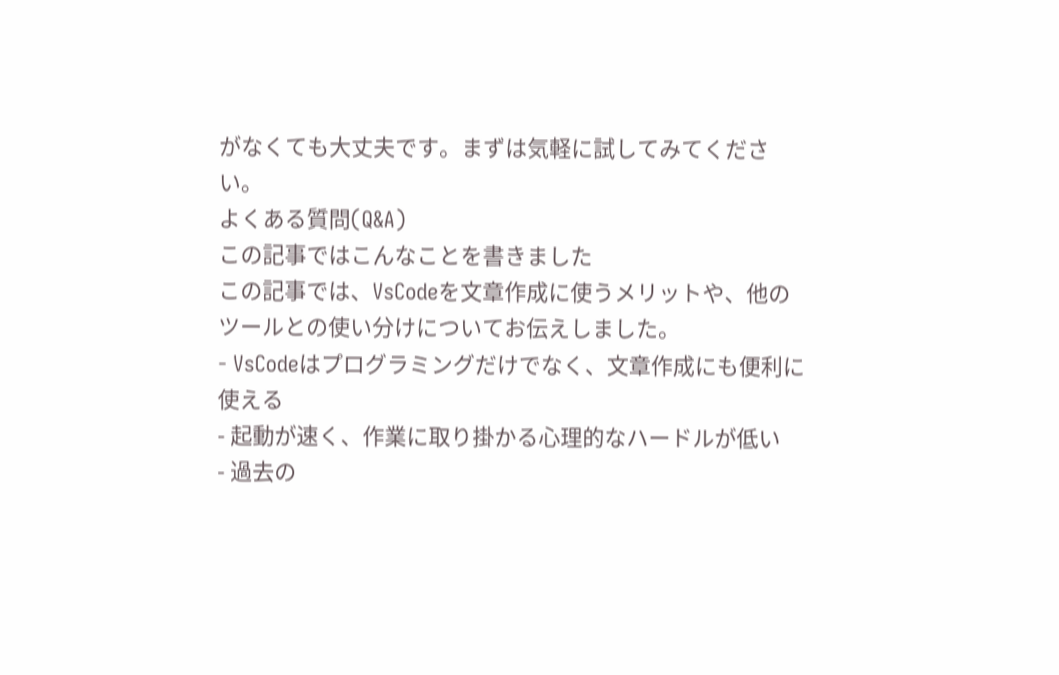がなくても大丈夫です。まずは気軽に試してみてください。
よくある質問(Q&A)
この記事ではこんなことを書きました
この記事では、VsCodeを文章作成に使うメリットや、他のツールとの使い分けについてお伝えしました。
- VsCodeはプログラミングだけでなく、文章作成にも便利に使える
- 起動が速く、作業に取り掛かる心理的なハードルが低い
- 過去の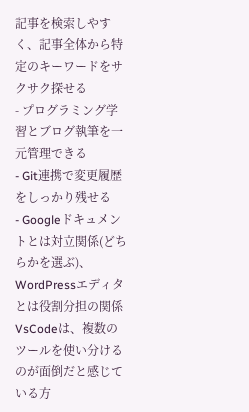記事を検索しやすく、記事全体から特定のキーワードをサクサク探せる
- プログラミング学習とブログ執筆を一元管理できる
- Git連携で変更履歴をしっかり残せる
- Googleドキュメントとは対立関係(どちらかを選ぶ)、WordPressエディタとは役割分担の関係
VsCodeは、複数のツールを使い分けるのが面倒だと感じている方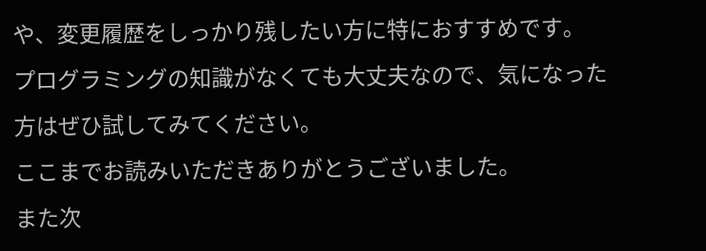や、変更履歴をしっかり残したい方に特におすすめです。
プログラミングの知識がなくても大丈夫なので、気になった方はぜひ試してみてください。
ここまでお読みいただきありがとうございました。
また次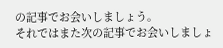の記事でお会いしましょう。
それではまた次の記事でお会いしましょ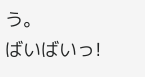う。
ばいばいっ!